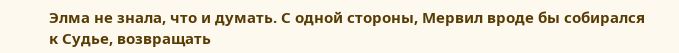Элма не знала, что и думать. С одной стороны, Мервил вроде бы собирался к Судье, возвращать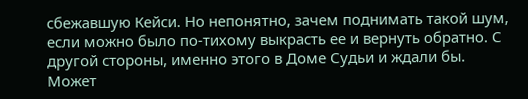сбежавшую Кейси. Но непонятно, зачем поднимать такой шум, если можно было по-тихому выкрасть ее и вернуть обратно. С другой стороны, именно этого в Доме Судьи и ждали бы. Может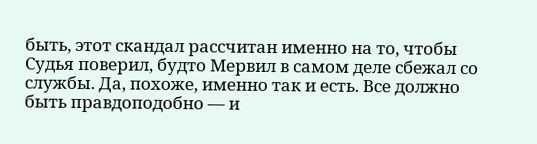быть, этот скандал рассчитан именно на то, чтобы Судья поверил, будто Мервил в самом деле сбежал со службы. Да, похоже, именно так и есть. Все должно быть правдоподобно — и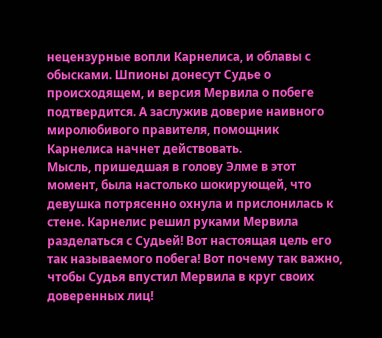нецензурные вопли Карнелиса, и облавы с обысками. Шпионы донесут Судье о происходящем, и версия Мервила о побеге подтвердится. А заслужив доверие наивного миролюбивого правителя, помощник Карнелиса начнет действовать.
Мысль, пришедшая в голову Элме в этот момент, была настолько шокирующей, что девушка потрясенно охнула и прислонилась к стене. Карнелис решил руками Мервила разделаться с Судьей! Вот настоящая цель его так называемого побега! Вот почему так важно, чтобы Судья впустил Мервила в круг своих доверенных лиц!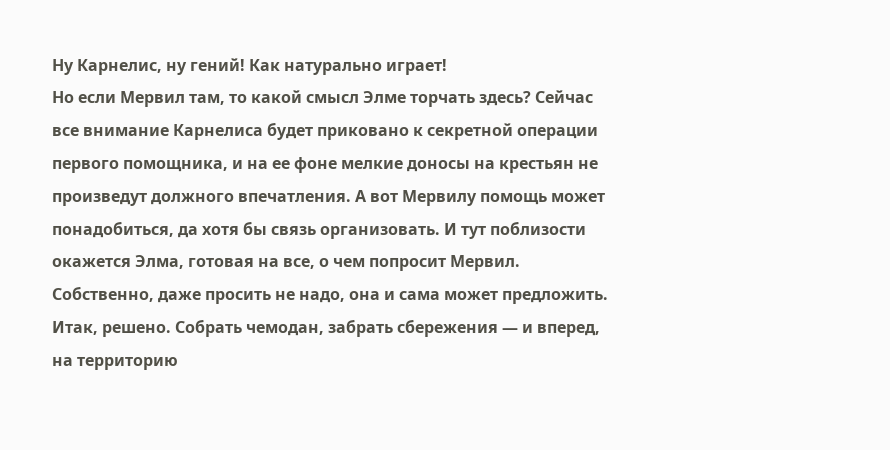Ну Карнелис, ну гений! Как натурально играет!
Но если Мервил там, то какой смысл Элме торчать здесь? Сейчас все внимание Карнелиса будет приковано к секретной операции первого помощника, и на ее фоне мелкие доносы на крестьян не произведут должного впечатления. А вот Мервилу помощь может понадобиться, да хотя бы связь организовать. И тут поблизости окажется Элма, готовая на все, о чем попросит Мервил. Собственно, даже просить не надо, она и сама может предложить.
Итак, решено. Собрать чемодан, забрать сбережения — и вперед, на территорию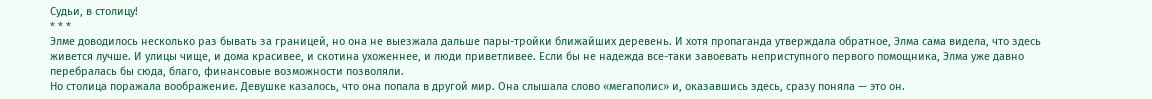Судьи, в столицу!
* * *
Элме доводилось несколько раз бывать за границей, но она не выезжала дальше пары-тройки ближайших деревень. И хотя пропаганда утверждала обратное, Элма сама видела, что здесь живется лучше. И улицы чище, и дома красивее, и скотина ухоженнее, и люди приветливее. Если бы не надежда все-таки завоевать неприступного первого помощника, Элма уже давно перебралась бы сюда, благо, финансовые возможности позволяли.
Но столица поражала воображение. Девушке казалось, что она попала в другой мир. Она слышала слово «мегаполис» и, оказавшись здесь, сразу поняла — это он.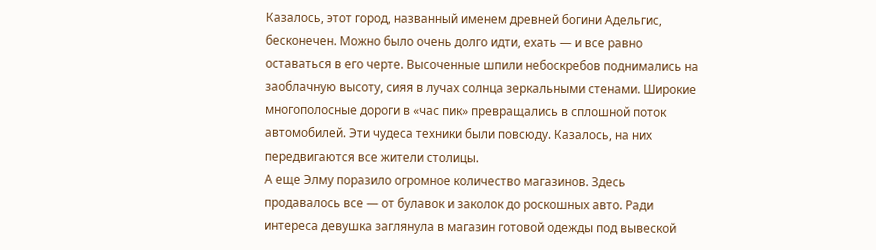Казалось, этот город, названный именем древней богини Адельгис, бесконечен. Можно было очень долго идти, ехать — и все равно оставаться в его черте. Высоченные шпили небоскребов поднимались на заоблачную высоту, сияя в лучах солнца зеркальными стенами. Широкие многополосные дороги в «час пик» превращались в сплошной поток автомобилей. Эти чудеса техники были повсюду. Казалось, на них передвигаются все жители столицы.
А еще Элму поразило огромное количество магазинов. Здесь продавалось все — от булавок и заколок до роскошных авто. Ради интереса девушка заглянула в магазин готовой одежды под вывеской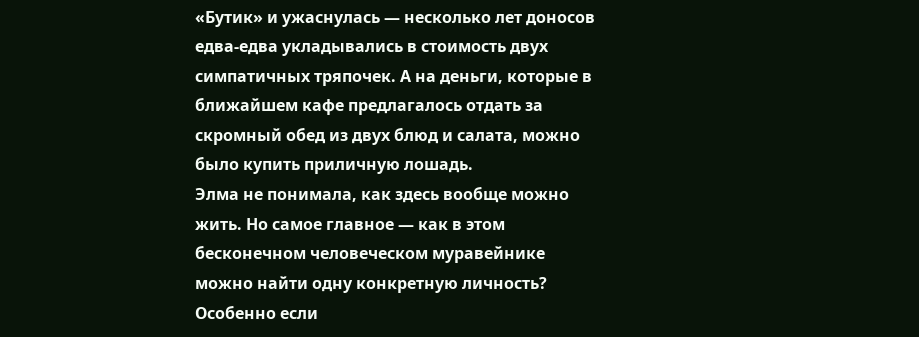«Бутик» и ужаснулась — несколько лет доносов едва-едва укладывались в стоимость двух симпатичных тряпочек. А на деньги, которые в ближайшем кафе предлагалось отдать за скромный обед из двух блюд и салата, можно было купить приличную лошадь.
Элма не понимала, как здесь вообще можно жить. Но самое главное — как в этом бесконечном человеческом муравейнике можно найти одну конкретную личность? Особенно если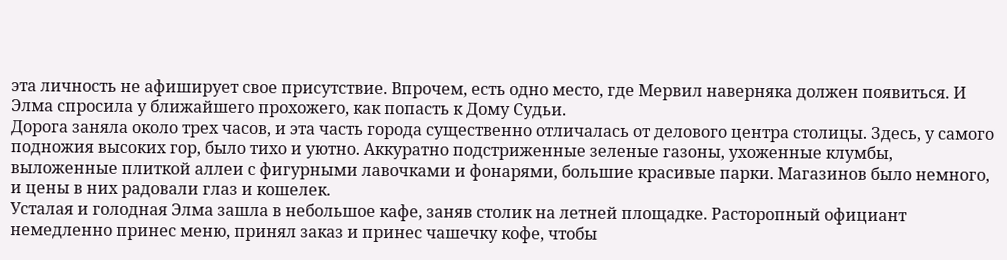эта личность не афиширует свое присутствие. Впрочем, есть одно место, где Мервил наверняка должен появиться. И Элма спросила у ближайшего прохожего, как попасть к Дому Судьи.
Дорога заняла около трех часов, и эта часть города существенно отличалась от делового центра столицы. Здесь, у самого подножия высоких гор, было тихо и уютно. Аккуратно подстриженные зеленые газоны, ухоженные клумбы, выложенные плиткой аллеи с фигурными лавочками и фонарями, большие красивые парки. Магазинов было немного, и цены в них радовали глаз и кошелек.
Усталая и голодная Элма зашла в небольшое кафе, заняв столик на летней площадке. Расторопный официант немедленно принес меню, принял заказ и принес чашечку кофе, чтобы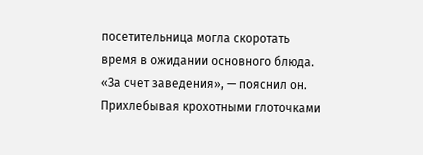посетительница могла скоротать время в ожидании основного блюда. «За счет заведения», — пояснил он.
Прихлебывая крохотными глоточками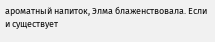ароматный напиток, Элма блаженствовала. Если и существует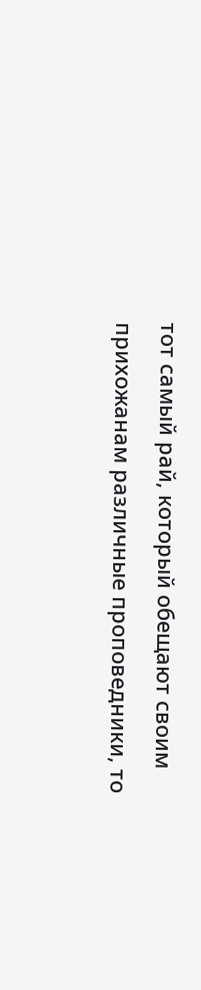тот самый рай, который обещают своим прихожанам различные проповедники, то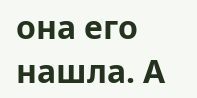она его нашла. А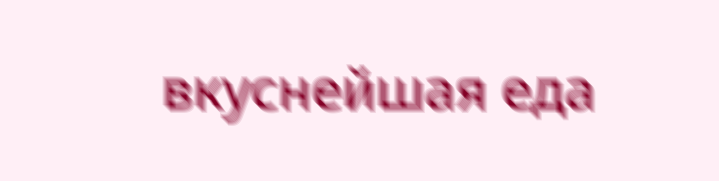вкуснейшая еда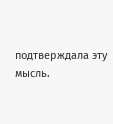подтверждала эту мысль.